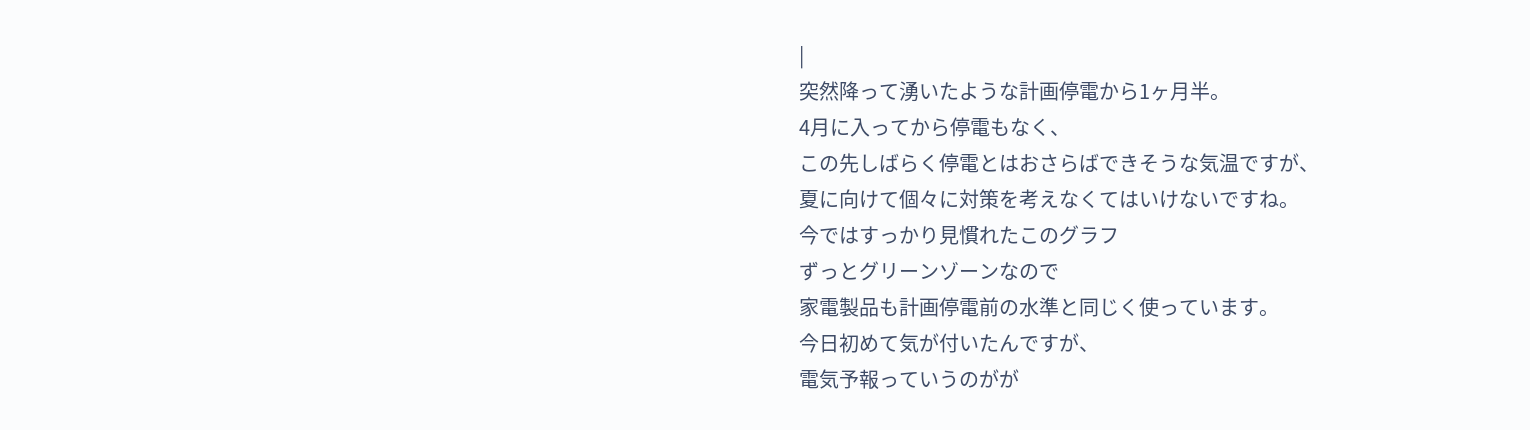|
突然降って湧いたような計画停電から1ヶ月半。
4月に入ってから停電もなく、
この先しばらく停電とはおさらばできそうな気温ですが、
夏に向けて個々に対策を考えなくてはいけないですね。
今ではすっかり見慣れたこのグラフ
ずっとグリーンゾーンなので
家電製品も計画停電前の水準と同じく使っています。
今日初めて気が付いたんですが、
電気予報っていうのがが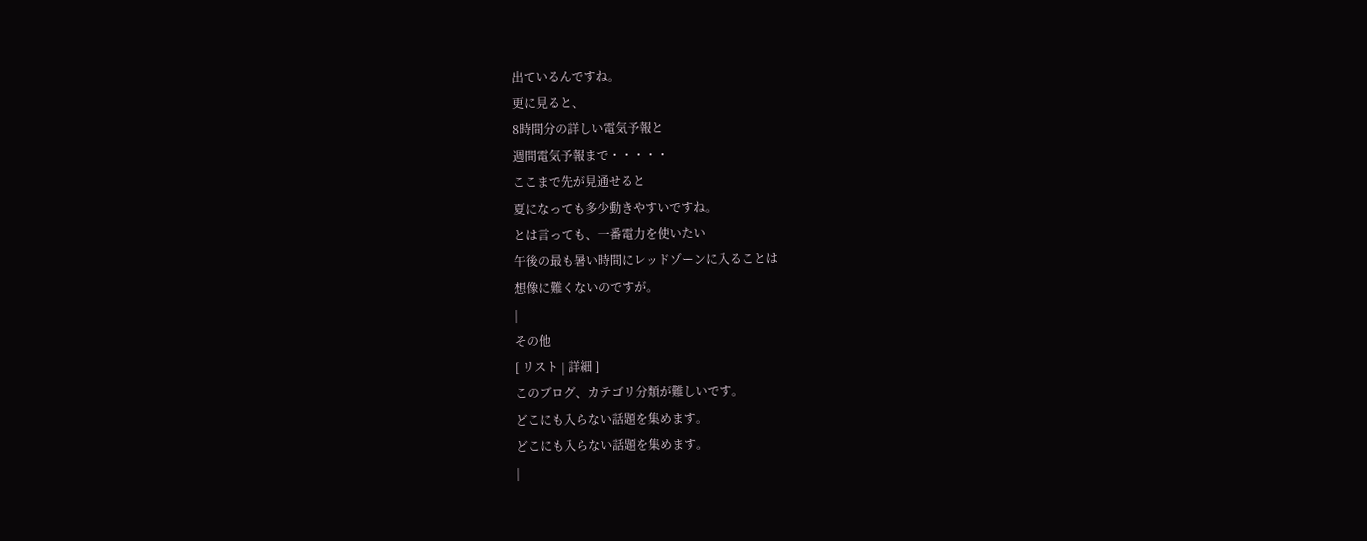出ているんですね。
更に見ると、
8時間分の詳しい電気予報と
週間電気予報まで・・・・・
ここまで先が見通せると
夏になっても多少動きやすいですね。
とは言っても、一番電力を使いたい
午後の最も暑い時間にレッドゾーンに入ることは
想像に難くないのですが。
|
その他
[ リスト | 詳細 ]
このブログ、カテゴリ分類が難しいです。
どこにも入らない話題を集めます。
どこにも入らない話題を集めます。
|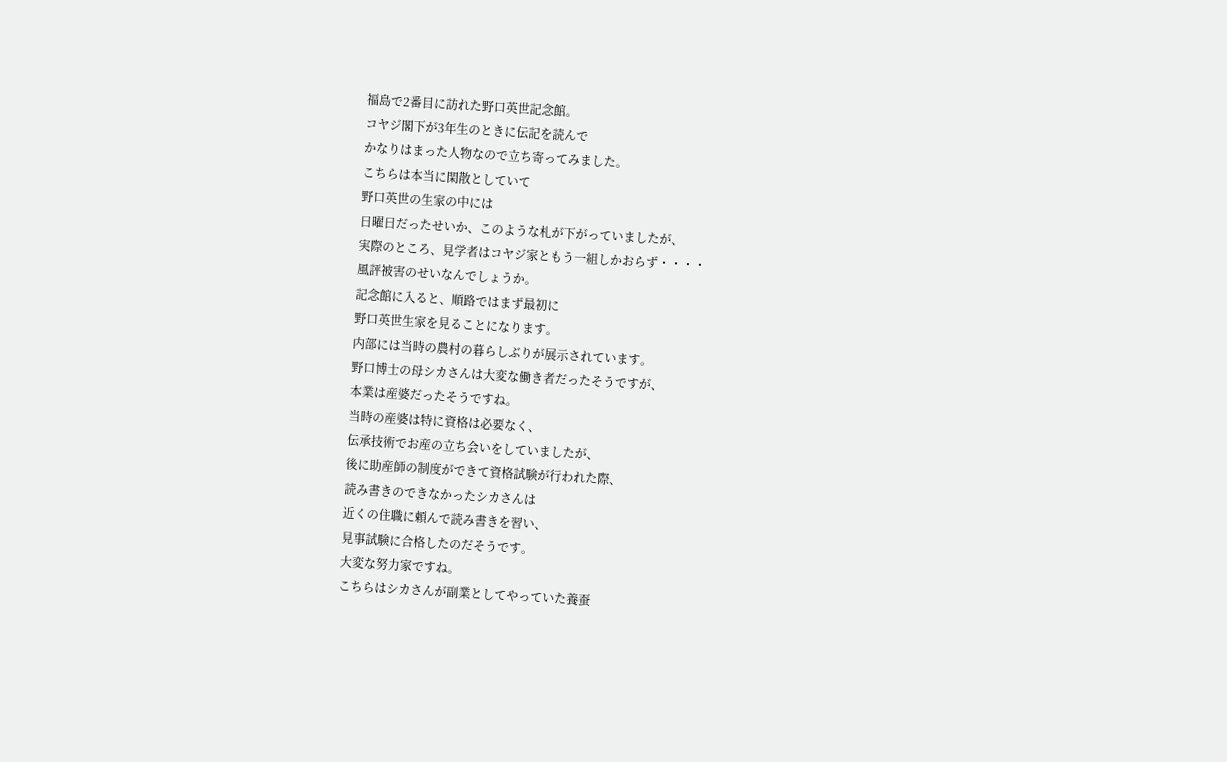福島で2番目に訪れた野口英世記念館。
コヤジ閣下が3年生のときに伝記を読んで
かなりはまった人物なので立ち寄ってみました。
こちらは本当に閑散としていて
野口英世の生家の中には
日曜日だったせいか、このような札が下がっていましたが、
実際のところ、見学者はコヤジ家ともう一組しかおらず・・・・
風評被害のせいなんでしょうか。
記念館に入ると、順路ではまず最初に
野口英世生家を見ることになります。
内部には当時の農村の暮らしぶりが展示されています。
野口博士の母シカさんは大変な働き者だったそうですが、
本業は産婆だったそうですね。
当時の産婆は特に資格は必要なく、
伝承技術でお産の立ち会いをしていましたが、
後に助産師の制度ができて資格試験が行われた際、
読み書きのできなかったシカさんは
近くの住職に頼んで読み書きを習い、
見事試験に合格したのだそうです。
大変な努力家ですね。
こちらはシカさんが副業としてやっていた養蚕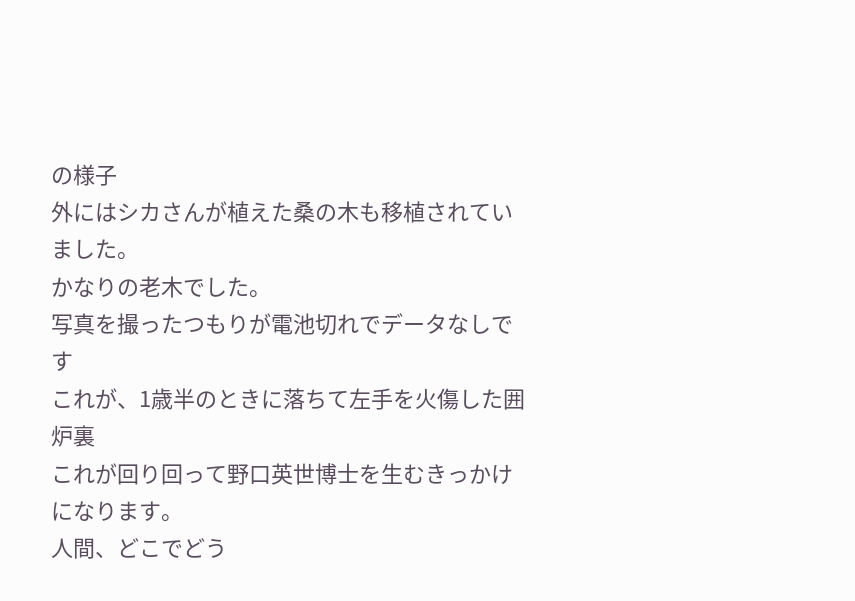の様子
外にはシカさんが植えた桑の木も移植されていました。
かなりの老木でした。
写真を撮ったつもりが電池切れでデータなしです
これが、1歳半のときに落ちて左手を火傷した囲炉裏
これが回り回って野口英世博士を生むきっかけになります。
人間、どこでどう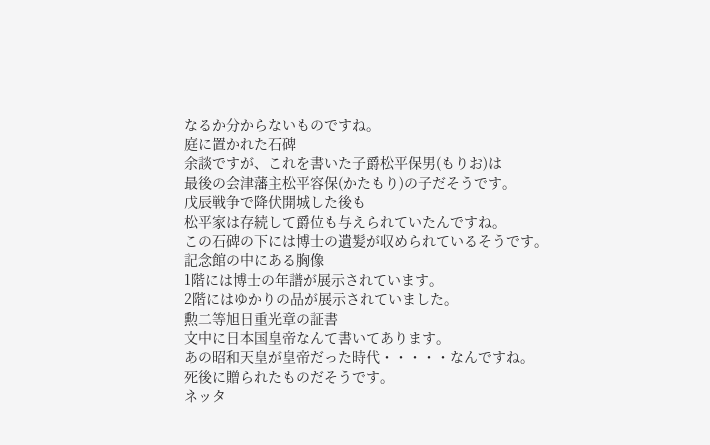なるか分からないものですね。
庭に置かれた石碑
余談ですが、これを書いた子爵松平保男(もりお)は
最後の会津藩主松平容保(かたもり)の子だそうです。
戊辰戦争で降伏開城した後も
松平家は存続して爵位も与えられていたんですね。
この石碑の下には博士の遺髪が収められているそうです。
記念館の中にある胸像
1階には博士の年譜が展示されています。
2階にはゆかりの品が展示されていました。
勲二等旭日重光章の証書
文中に日本国皇帝なんて書いてあります。
あの昭和天皇が皇帝だった時代・・・・・なんですね。
死後に贈られたものだそうです。
ネッタ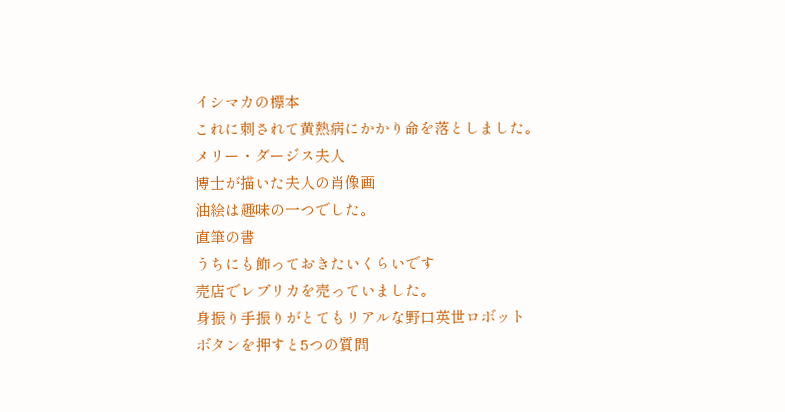イシマカの標本
これに刺されて黄熱病にかかり命を落としました。
メリー・ダージス夫人
博士が描いた夫人の肖像画
油絵は趣味の一つでした。
直筆の書
うちにも飾っておきたいくらいです
売店でレプリカを売っていました。
身振り手振りがとてもリアルな野口英世ロボット
ボタンを押すと5つの質問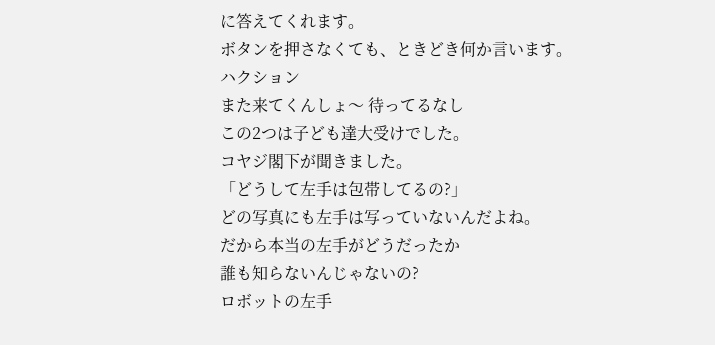に答えてくれます。
ボタンを押さなくても、ときどき何か言います。
ハクション
また来てくんしょ〜 待ってるなし
この2つは子ども達大受けでした。
コヤジ閣下が聞きました。
「どうして左手は包帯してるの?」
どの写真にも左手は写っていないんだよね。
だから本当の左手がどうだったか
誰も知らないんじゃないの?
ロボットの左手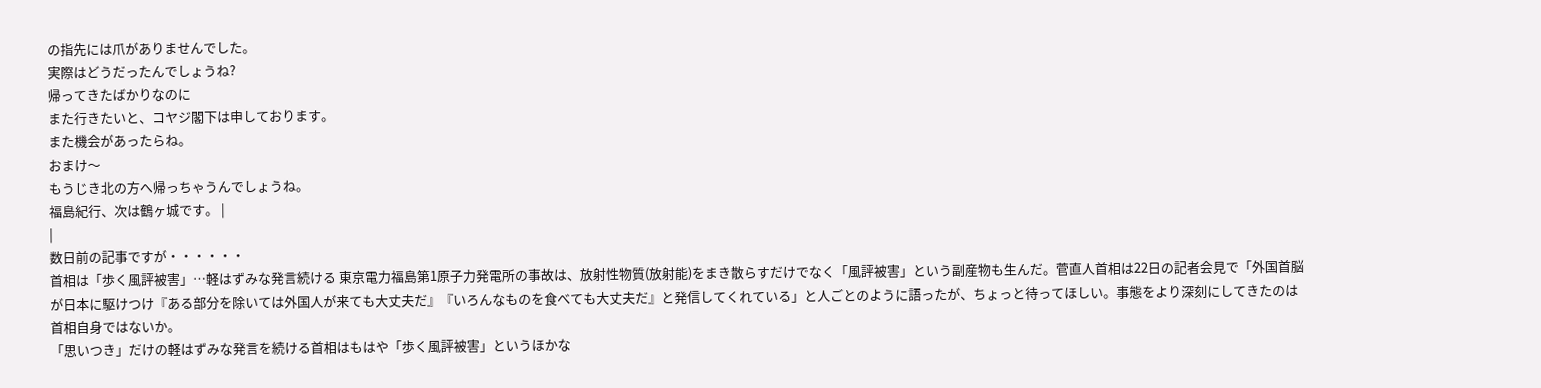の指先には爪がありませんでした。
実際はどうだったんでしょうね?
帰ってきたばかりなのに
また行きたいと、コヤジ閣下は申しております。
また機会があったらね。
おまけ〜
もうじき北の方へ帰っちゃうんでしょうね。
福島紀行、次は鶴ヶ城です。 |
|
数日前の記事ですが・・・・・・
首相は「歩く風評被害」…軽はずみな発言続ける 東京電力福島第1原子力発電所の事故は、放射性物質(放射能)をまき散らすだけでなく「風評被害」という副産物も生んだ。菅直人首相は22日の記者会見で「外国首脳が日本に駆けつけ『ある部分を除いては外国人が来ても大丈夫だ』『いろんなものを食べても大丈夫だ』と発信してくれている」と人ごとのように語ったが、ちょっと待ってほしい。事態をより深刻にしてきたのは首相自身ではないか。
「思いつき」だけの軽はずみな発言を続ける首相はもはや「歩く風評被害」というほかな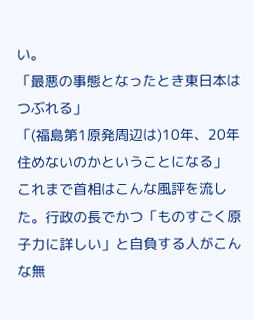い。
「最悪の事態となったとき東日本はつぶれる」
「(福島第1原発周辺は)10年、20年住めないのかということになる」
これまで首相はこんな風評を流した。行政の長でかつ「ものすごく原子力に詳しい」と自負する人がこんな無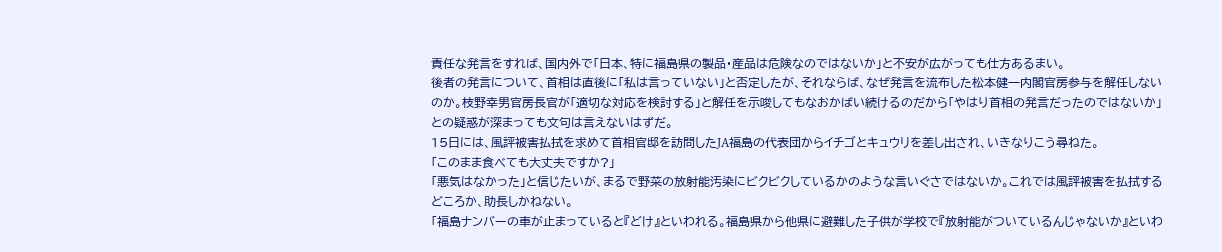責任な発言をすれば、国内外で「日本、特に福島県の製品・産品は危険なのではないか」と不安が広がっても仕方あるまい。
後者の発言について、首相は直後に「私は言っていない」と否定したが、それならば、なぜ発言を流布した松本健一内閣官房参与を解任しないのか。枝野幸男官房長官が「適切な対応を検討する」と解任を示唆してもなおかばい続けるのだから「やはり首相の発言だったのではないか」との疑惑が深まっても文句は言えないはずだ。
15日には、風評被害払拭を求めて首相官邸を訪問したJA福島の代表団からイチゴとキュウリを差し出され、いきなりこう尋ねた。
「このまま食べても大丈夫ですか?」
「悪気はなかった」と信じたいが、まるで野菜の放射能汚染にビクビクしているかのような言いぐさではないか。これでは風評被害を払拭するどころか、助長しかねない。
「福島ナンバーの車が止まっていると『どけ』といわれる。福島県から他県に避難した子供が学校で『放射能がついているんじゃないか』といわ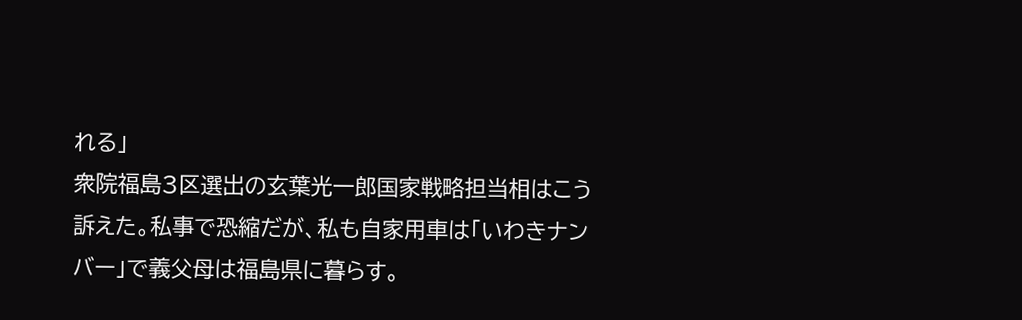れる」
衆院福島3区選出の玄葉光一郎国家戦略担当相はこう訴えた。私事で恐縮だが、私も自家用車は「いわきナンバー」で義父母は福島県に暮らす。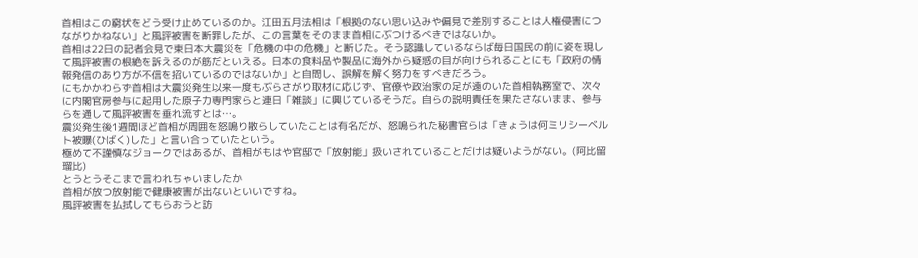首相はこの窮状をどう受け止めているのか。江田五月法相は「根拠のない思い込みや偏見で差別することは人権侵害につながりかねない」と風評被害を断罪したが、この言葉をそのまま首相にぶつけるべきではないか。
首相は22日の記者会見で東日本大震災を「危機の中の危機」と断じた。そう認識しているならば毎日国民の前に姿を現して風評被害の根絶を訴えるのが筋だといえる。日本の食料品や製品に海外から疑惑の目が向けられることにも「政府の情報発信のあり方が不信を招いているのではないか」と自問し、誤解を解く努力をすべきだろう。
にもかかわらず首相は大震災発生以来一度もぶらさがり取材に応じず、官僚や政治家の足が遠のいた首相執務室で、次々に内閣官房参与に起用した原子力専門家らと連日「雑談」に興じているそうだ。自らの説明責任を果たさないまま、参与らを通して風評被害を垂れ流すとは…。
震災発生後1週間ほど首相が周囲を怒鳴り散らしていたことは有名だが、怒鳴られた秘書官らは「きょうは何ミリシーベルト被曝(ひばく)した」と言い合っていたという。
極めて不謹慎なジョークではあるが、首相がもはや官邸で「放射能」扱いされていることだけは疑いようがない。(阿比留瑠比)
とうとうそこまで言われちゃいましたか
首相が放つ放射能で健康被害が出ないといいですね。
風評被害を払拭してもらおうと訪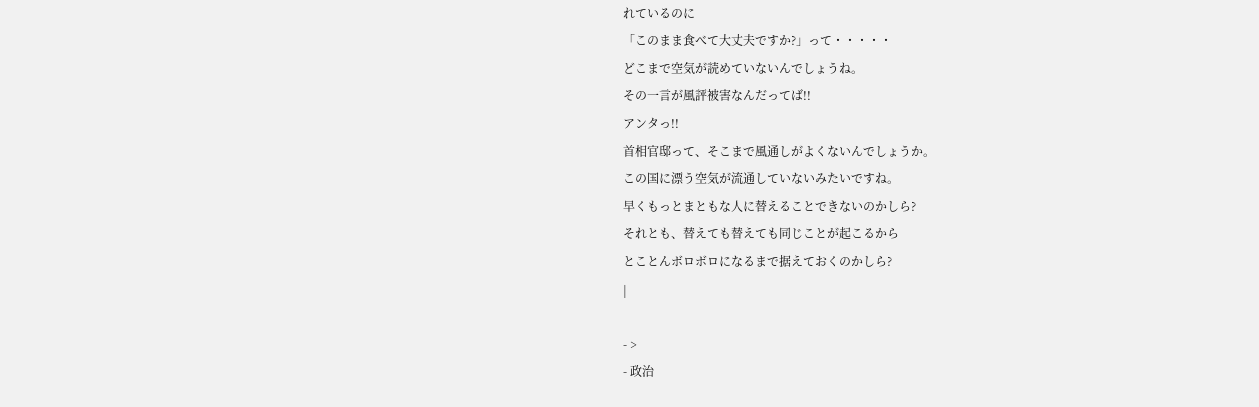れているのに
「このまま食べて大丈夫ですか?」って・・・・・
どこまで空気が読めていないんでしょうね。
その一言が風評被害なんだってば!!
アンタっ!!
首相官邸って、そこまで風通しがよくないんでしょうか。
この国に漂う空気が流通していないみたいですね。
早くもっとまともな人に替えることできないのかしら?
それとも、替えても替えても同じことが起こるから
とことんボロボロになるまで据えておくのかしら?
|

- >
- 政治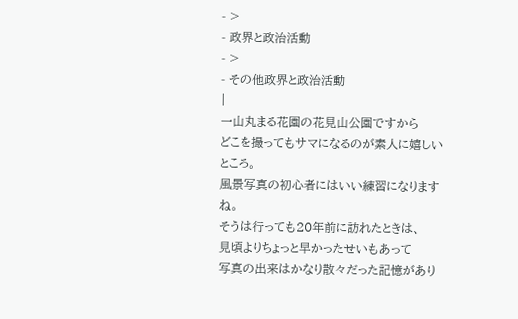- >
- 政界と政治活動
- >
- その他政界と政治活動
|
一山丸まる花園の花見山公園ですから
どこを撮ってもサマになるのが素人に嬉しいところ。
風景写真の初心者にはいい練習になりますね。
そうは行っても20年前に訪れたときは、
見頃よりちょっと早かったせいもあって
写真の出来はかなり散々だった記憶があり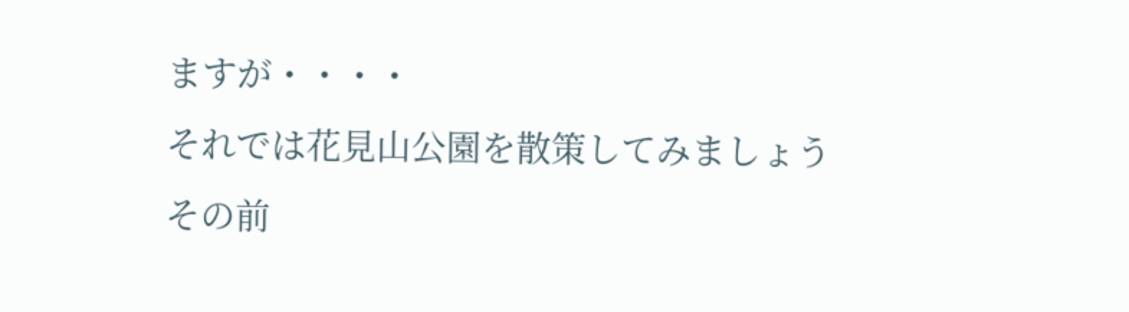ますが・・・・
それでは花見山公園を散策してみましょう
その前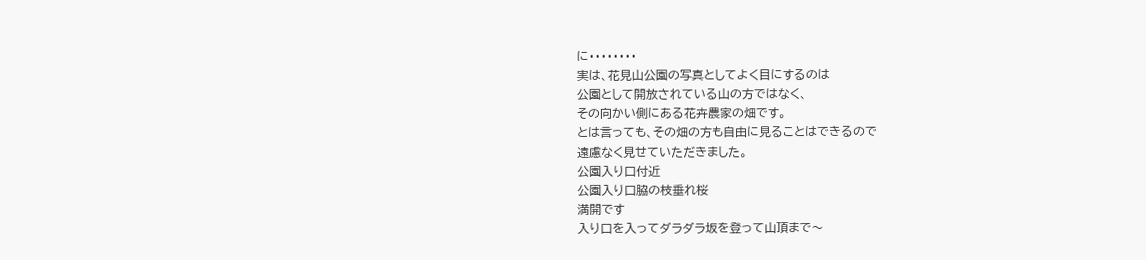に・・・・・・・・
実は、花見山公園の写真としてよく目にするのは
公園として開放されている山の方ではなく、
その向かい側にある花卉農家の畑です。
とは言っても、その畑の方も自由に見ることはできるので
遠慮なく見せていただきました。
公園入り口付近
公園入り口脇の枝垂れ桜
満開です
入り口を入ってダラダラ坂を登って山頂まで〜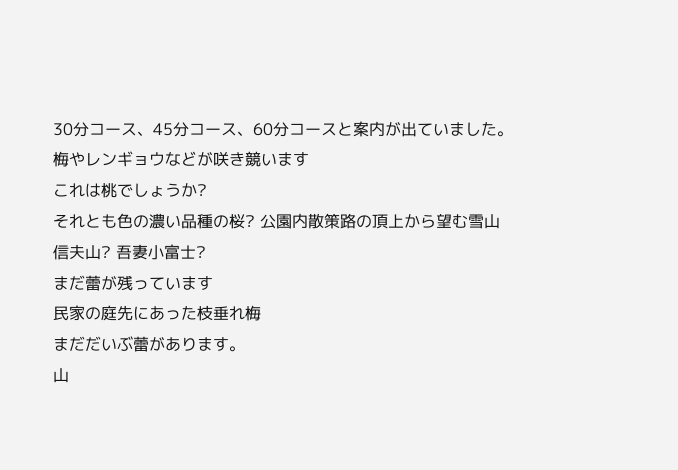30分コース、45分コース、60分コースと案内が出ていました。
梅やレンギョウなどが咲き競います
これは桃でしょうか?
それとも色の濃い品種の桜? 公園内散策路の頂上から望む雪山
信夫山? 吾妻小富士?
まだ蕾が残っています
民家の庭先にあった枝垂れ梅
まだだいぶ蕾があります。
山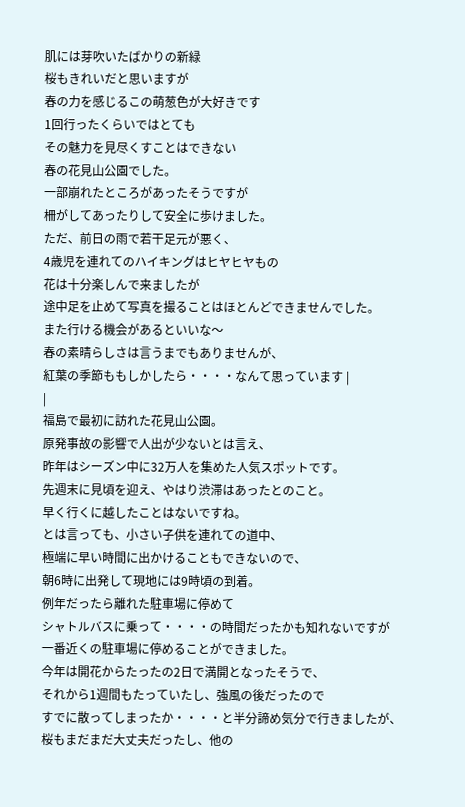肌には芽吹いたばかりの新緑
桜もきれいだと思いますが
春の力を感じるこの萌葱色が大好きです
1回行ったくらいではとても
その魅力を見尽くすことはできない
春の花見山公園でした。
一部崩れたところがあったそうですが
柵がしてあったりして安全に歩けました。
ただ、前日の雨で若干足元が悪く、
4歳児を連れてのハイキングはヒヤヒヤもの
花は十分楽しんで来ましたが
途中足を止めて写真を撮ることはほとんどできませんでした。
また行ける機会があるといいな〜
春の素晴らしさは言うまでもありませんが、
紅葉の季節ももしかしたら・・・・なんて思っています |
|
福島で最初に訪れた花見山公園。
原発事故の影響で人出が少ないとは言え、
昨年はシーズン中に32万人を集めた人気スポットです。
先週末に見頃を迎え、やはり渋滞はあったとのこと。
早く行くに越したことはないですね。
とは言っても、小さい子供を連れての道中、
極端に早い時間に出かけることもできないので、
朝6時に出発して現地には9時頃の到着。
例年だったら離れた駐車場に停めて
シャトルバスに乗って・・・・の時間だったかも知れないですが
一番近くの駐車場に停めることができました。
今年は開花からたったの2日で満開となったそうで、
それから1週間もたっていたし、強風の後だったので
すでに散ってしまったか・・・・と半分諦め気分で行きましたが、
桜もまだまだ大丈夫だったし、他の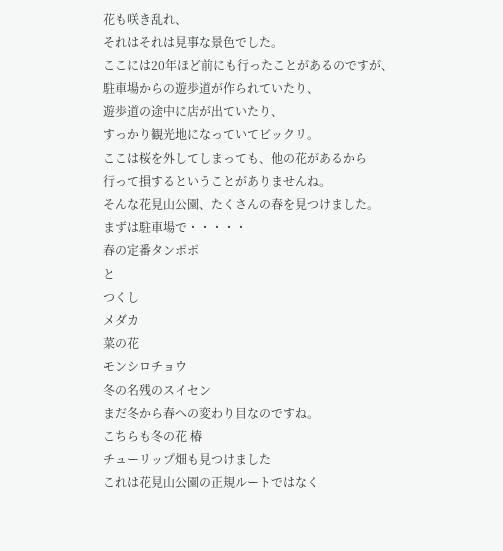花も咲き乱れ、
それはそれは見事な景色でした。
ここには20年ほど前にも行ったことがあるのですが、
駐車場からの遊歩道が作られていたり、
遊歩道の途中に店が出ていたり、
すっかり観光地になっていてビックリ。
ここは桜を外してしまっても、他の花があるから
行って損するということがありませんね。
そんな花見山公園、たくさんの春を見つけました。
まずは駐車場で・・・・・
春の定番タンポポ
と
つくし
メダカ
菜の花
モンシロチョウ
冬の名残のスイセン
まだ冬から春への変わり目なのですね。
こちらも冬の花 椿
チューリップ畑も見つけました
これは花見山公園の正規ルートではなく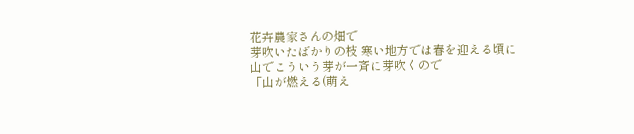花卉農家さんの畑で
芽吹いたばかりの枝 寒い地方では春を迎える頃に
山でこういう芽が一斉に芽吹くので
「山が燃える(萌え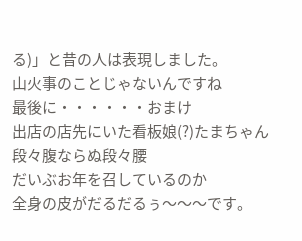る)」と昔の人は表現しました。
山火事のことじゃないんですね
最後に・・・・・・おまけ
出店の店先にいた看板娘(?)たまちゃん
段々腹ならぬ段々腰
だいぶお年を召しているのか
全身の皮がだるだるぅ〜〜〜です。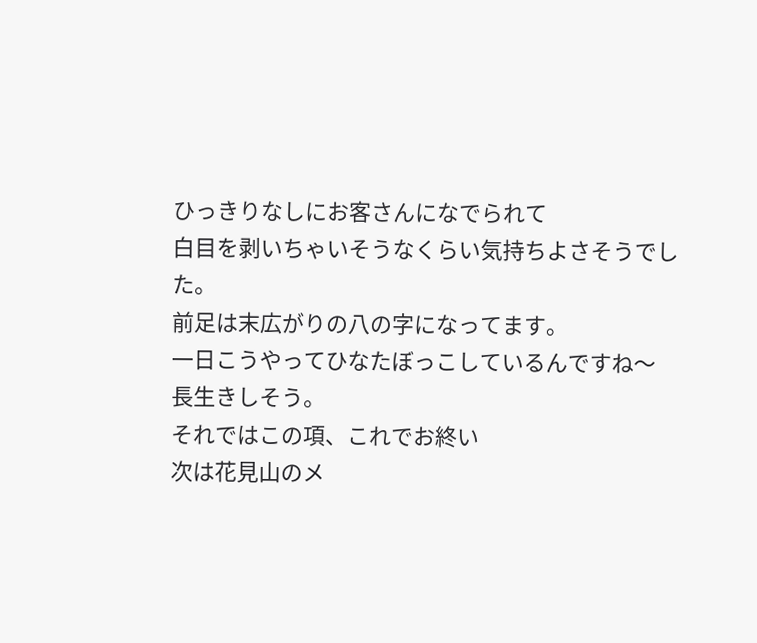ひっきりなしにお客さんになでられて
白目を剥いちゃいそうなくらい気持ちよさそうでした。
前足は末広がりの八の字になってます。
一日こうやってひなたぼっこしているんですね〜
長生きしそう。
それではこの項、これでお終い
次は花見山のメ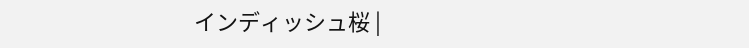インディッシュ桜 |